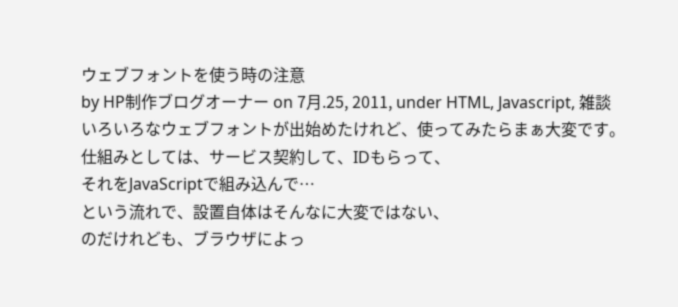ウェブフォントを使う時の注意
by HP制作ブログオーナー on 7月.25, 2011, under HTML, Javascript, 雑談
いろいろなウェブフォントが出始めたけれど、使ってみたらまぁ大変です。
仕組みとしては、サービス契約して、IDもらって、
それをJavaScriptで組み込んで…
という流れで、設置自体はそんなに大変ではない、
のだけれども、ブラウザによっ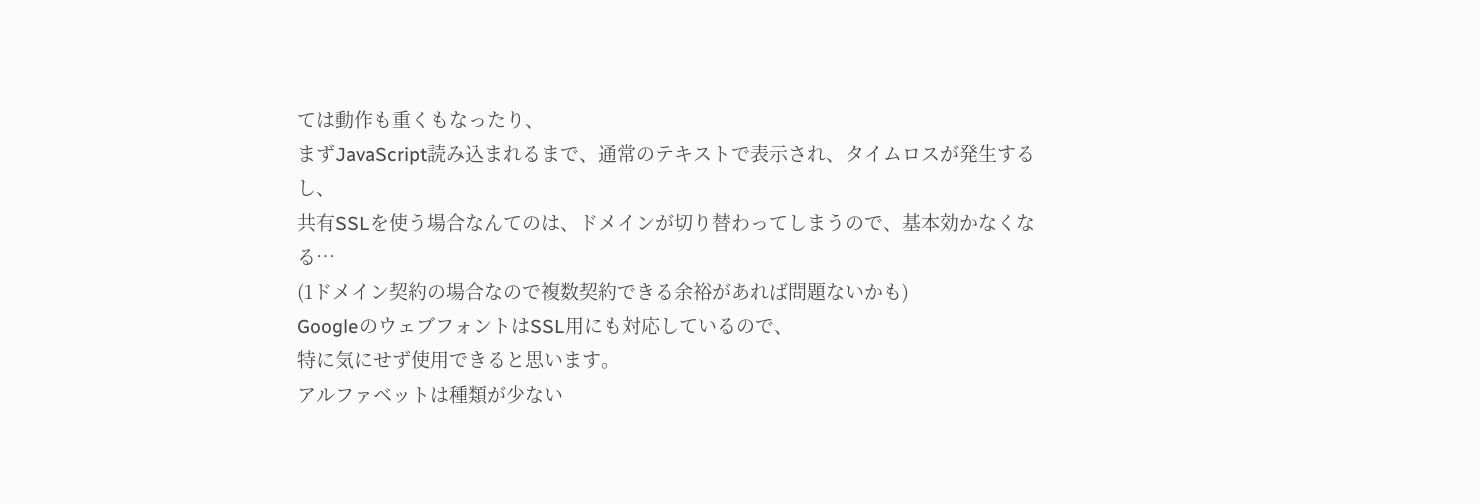ては動作も重くもなったり、
まずJavaScript読み込まれるまで、通常のテキストで表示され、タイムロスが発生するし、
共有SSLを使う場合なんてのは、ドメインが切り替わってしまうので、基本効かなくなる…
(1ドメイン契約の場合なので複数契約できる余裕があれば問題ないかも)
GoogleのウェブフォントはSSL用にも対応しているので、
特に気にせず使用できると思います。
アルファベットは種類が少ない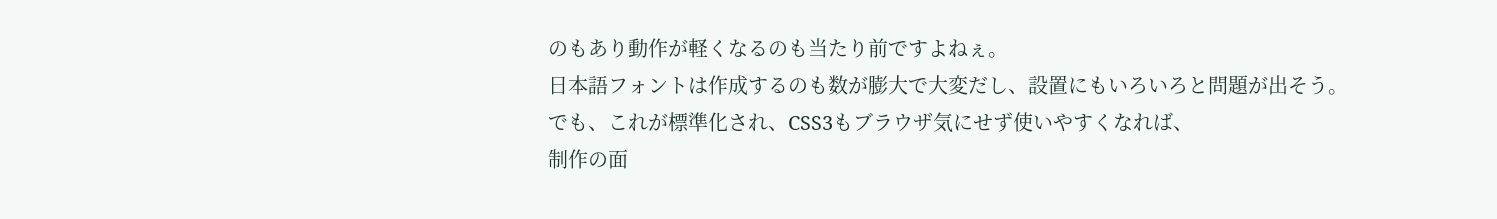のもあり動作が軽くなるのも当たり前ですよねぇ。
日本語フォントは作成するのも数が膨大で大変だし、設置にもいろいろと問題が出そう。
でも、これが標準化され、CSS3もブラウザ気にせず使いやすくなれば、
制作の面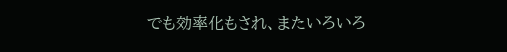でも効率化もされ、またいろいろ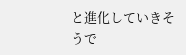と進化していきそうで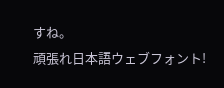すね。
頑張れ日本語ウェブフォント!